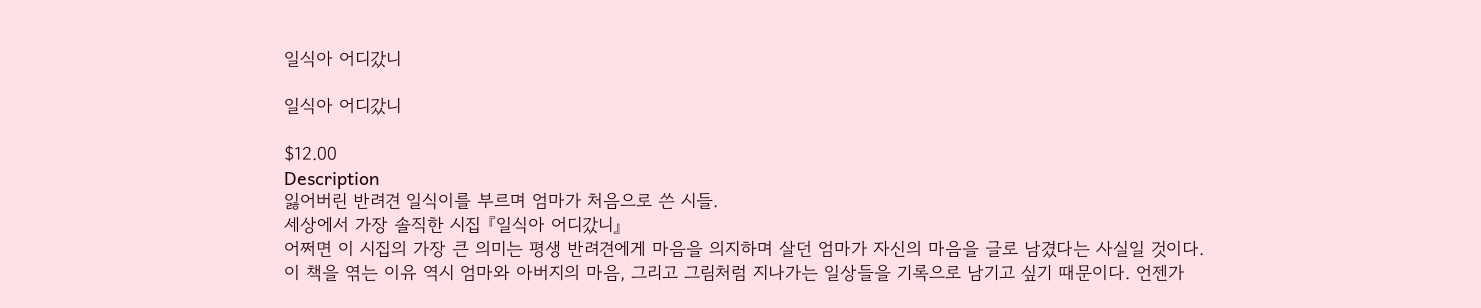일식아 어디갔니

일식아 어디갔니

$12.00
Description
잃어버린 반려견 일식이를 부르며 엄마가 처음으로 쓴 시들.
세상에서 가장 솔직한 시집 『일식아 어디갔니』
어쩌면 이 시집의 가장 큰 의미는 평생 반려견에게 마음을 의지하며 살던 엄마가 자신의 마음을 글로 남겼다는 사실일 것이다.
이 책을 엮는 이유 역시 엄마와 아버지의 마음, 그리고 그림처럼 지나가는 일상들을 기록으로 남기고 싶기 때문이다. 언젠가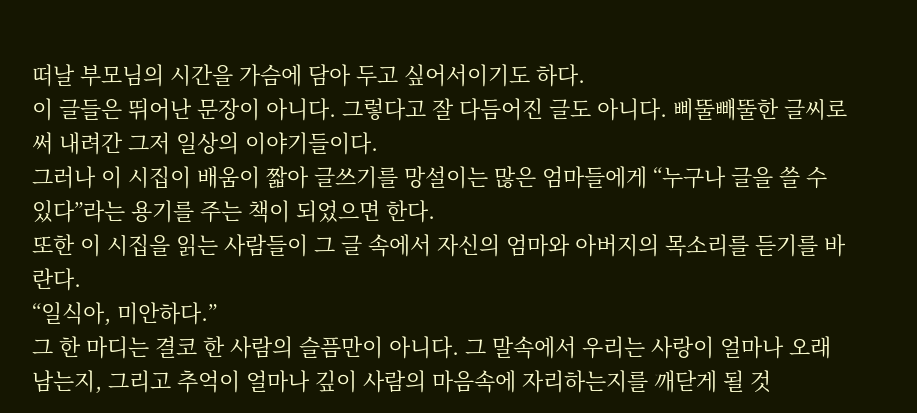떠날 부모님의 시간을 가슴에 담아 두고 싶어서이기도 하다.
이 글들은 뛰어난 문장이 아니다. 그렇다고 잘 다듬어진 글도 아니다. 삐뚤빼뚤한 글씨로 써 내려간 그저 일상의 이야기들이다.
그러나 이 시집이 배움이 짧아 글쓰기를 망설이는 많은 엄마들에게 “누구나 글을 쓸 수 있다”라는 용기를 주는 책이 되었으면 한다.
또한 이 시집을 읽는 사람들이 그 글 속에서 자신의 엄마와 아버지의 목소리를 듣기를 바란다.
“일식아, 미안하다.”
그 한 마디는 결코 한 사람의 슬픔만이 아니다. 그 말속에서 우리는 사랑이 얼마나 오래 남는지, 그리고 추억이 얼마나 깊이 사람의 마음속에 자리하는지를 깨닫게 될 것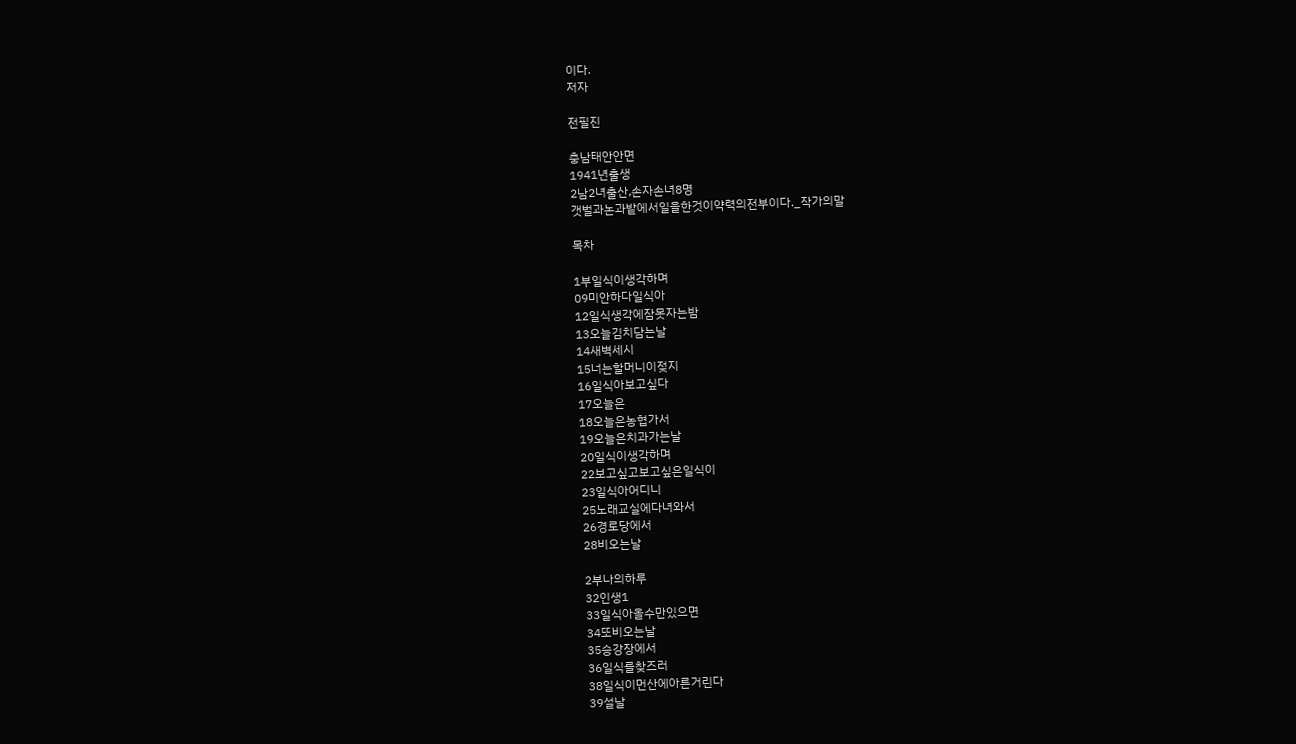이다.
저자

전필진

충남태안안면
1941년출생
2남2녀출산,손자손녀8명
갯벌과논과밭에서일을한것이약력의전부이다._작가의말

목차

1부일식이생각하며
09미안하다일식아
12일식생각에잠못자는밤
13오늘김치담는날
14새벽세시
15너는할머니이젖지
16일식아보고싶다
17오늘은
18오늘은농협가서
19오늘은치과가는날
20일식이생각하며
22보고싶고보고싶은일식이
23일식아어디니
25노래교실에다녀와서
26경로당에서
28비오는날

2부나의하루
32인생1
33일식아올수만있으면
34또비오는날
35승강장에서
36일식를찾즈러
38일식이먼산에아른거린다
39설날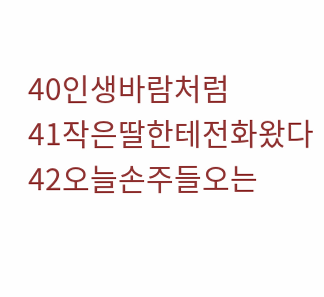40인생바람처럼
41작은딸한테전화왔다
42오늘손주들오는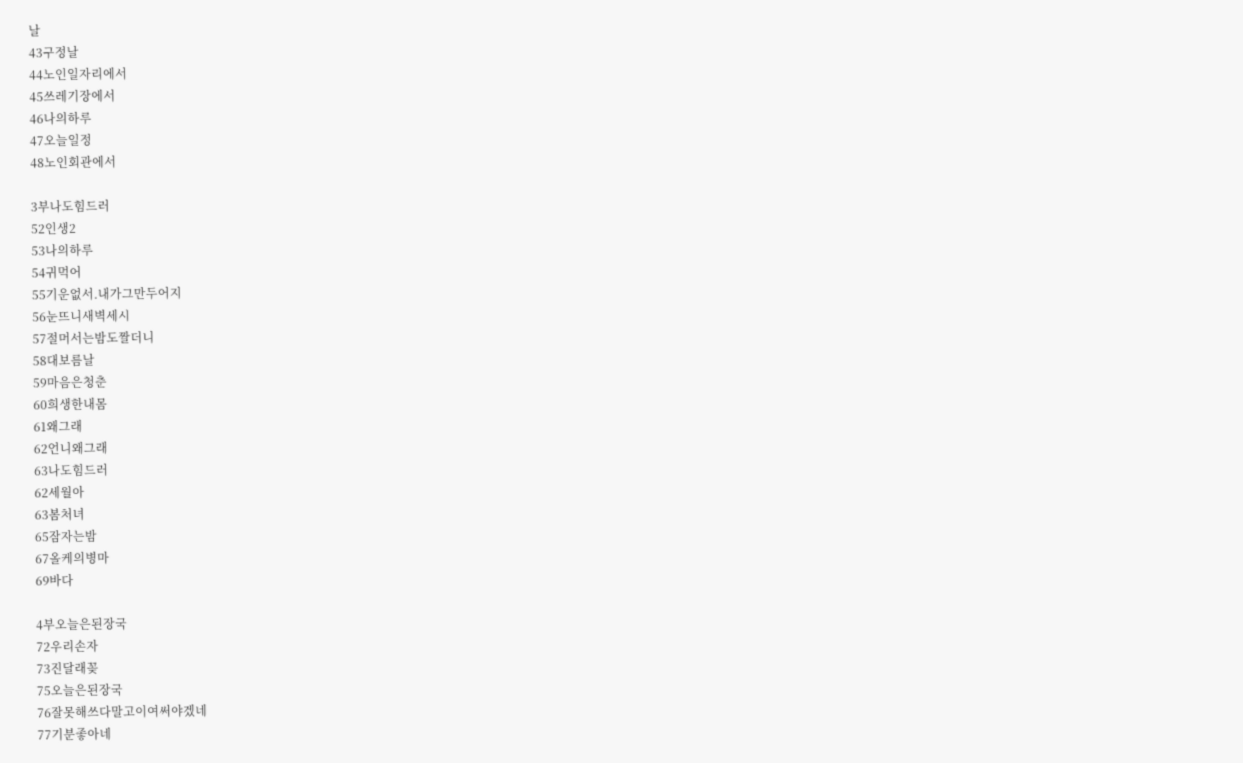날
43구정날
44노인일자리에서
45쓰레기장에서
46나의하루
47오늘일정
48노인회관에서

3부나도힘드러
52인생2
53나의하루
54귀먹어
55기운없서.내가그만두어지
56눈뜨니새벽세시
57절머서는밤도짤더니
58대보름날
59마음은청춘
60희생한내몸
61왜그래
62언니왜그래
63나도힘드러
62세월아
63봄처녀
65잠자는밤
67올케의병마
69바다

4부오늘은된장국
72우리손자
73진달래꽂
75오늘은된장국
76잘못해쓰다말고이여써야겠네
77기분좋아네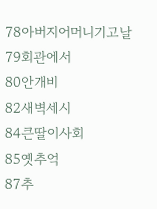78아버지어머니기고날
79회관에서
80안개비
82새벽세시
84큰딸이사회
85옛추억
87추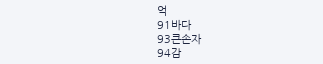억
91바다
93큰손자
94감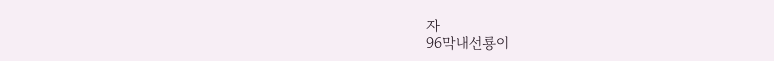자
96막내선룡이